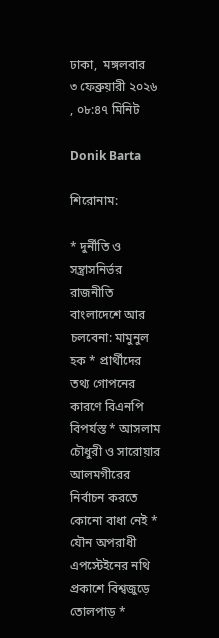ঢাকা,  মঙ্গলবার
৩ ফেব্রুয়ারী ২০২৬ , ০৮:৪৭ মিনিট

Donik Barta

শিরোনাম:

* দুর্নীতি ও সন্ত্রাসনির্ভর রাজনীতি বাংলাদেশে আর চলবেনা: মামুনুল হক * প্রার্থীদের তথ্য গোপনের কারণে বিএনপি বিপর্যস্ত * আসলাম চৌধুরী ও সারোয়ার আলমগীরের নির্বাচন করতে কোনো বাধা নেই * যৌন অপরাধী এপস্টেইনের নথি প্রকাশে বিশ্বজুড়ে তোলপাড় *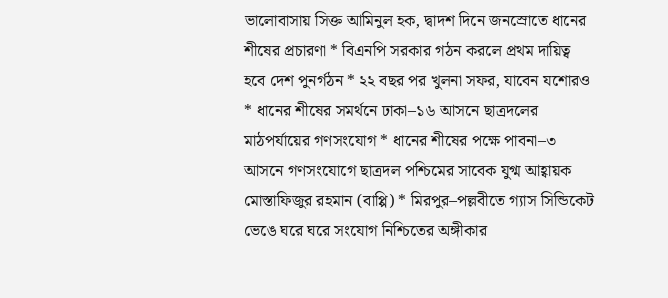ভালোবাসায় সিক্ত আমিনুল হক, দ্বাদশ দিনে জনস্রোতে ধানের শীষের প্রচারণা * বিএনপি সরকার গঠন করলে প্রথম দায়িত্ব হবে দেশ পুনর্গঠন * ২২ বছর পর খুলনা সফর, যাবেন যশোরও * ধানের শীষের সমর্থনে ঢাকা–১৬ আসনে ছাত্রদলের মাঠপর্যায়ের গণসংযোগ * ধানের শীষের পক্ষে পাবনা–৩ আসনে গণসংযোগে ছাত্রদল পশ্চিমের সাবেক যুগ্ম আহ্বায়ক মোস্তাফিজুর রহমান (বাপ্পি) * মিরপুর–পল্লবীতে গ্যাস সিন্ডিকেট ভেঙে ঘরে ঘরে সংযোগ নিশ্চিতের অঙ্গীকার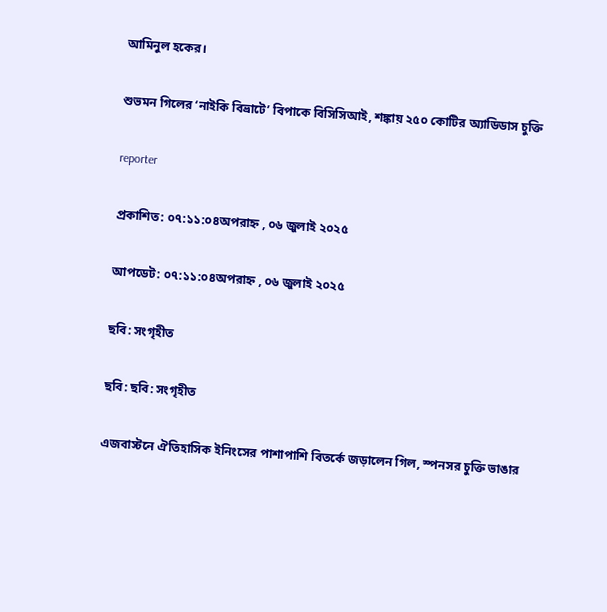আমিনুল হকের।

শুভমন গিলের ‘নাইকি বিভ্রাটে’ বিপাকে বিসিসিআই, শঙ্কায় ২৫০ কোটির অ্যাডিডাস চুক্তি

reporter

প্রকাশিত: ০৭:১১:০৪অপরাহ্ন , ০৬ জুলাই ২০২৫

আপডেট: ০৭:১১:০৪অপরাহ্ন , ০৬ জুলাই ২০২৫

ছবি: সংগৃহীত

ছবি: ছবি: সংগৃহীত

এজবাস্টনে ঐতিহাসিক ইনিংসের পাশাপাশি বিতর্কে জড়ালেন গিল, স্পনসর চুক্তি ভাঙার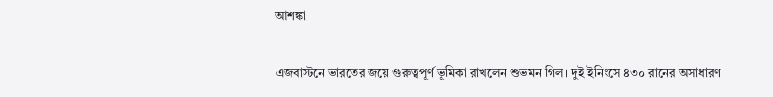আশঙ্কা

এজবাস্টনে ভারতের জয়ে গুরুত্বপূর্ণ ভূমিকা রাখলেন শুভমন গিল। দুই ইনিংসে ৪৩০ রানের অসাধারণ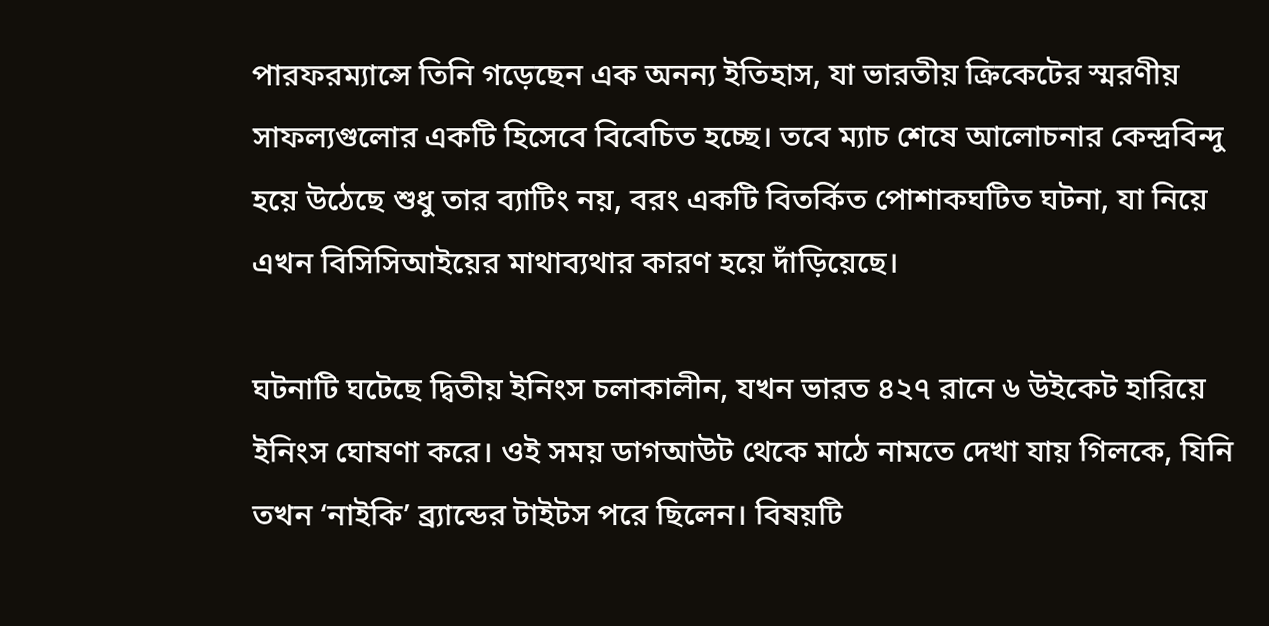পারফরম্যান্সে তিনি গড়েছেন এক অনন্য ইতিহাস, যা ভারতীয় ক্রিকেটের স্মরণীয় সাফল্যগুলোর একটি হিসেবে বিবেচিত হচ্ছে। তবে ম্যাচ শেষে আলোচনার কেন্দ্রবিন্দু হয়ে উঠেছে শুধু তার ব্যাটিং নয়, বরং একটি বিতর্কিত পোশাকঘটিত ঘটনা, যা নিয়ে এখন বিসিসিআইয়ের মাথাব্যথার কারণ হয়ে দাঁড়িয়েছে।

ঘটনাটি ঘটেছে দ্বিতীয় ইনিংস চলাকালীন, যখন ভারত ৪২৭ রানে ৬ উইকেট হারিয়ে ইনিংস ঘোষণা করে। ওই সময় ডাগআউট থেকে মাঠে নামতে দেখা যায় গিলকে, যিনি তখন ‘নাইকি’ ব্র্যান্ডের টাইটস পরে ছিলেন। বিষয়টি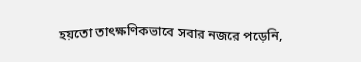হয়তো তাৎক্ষণিকভাবে সবার নজরে পড়েনি,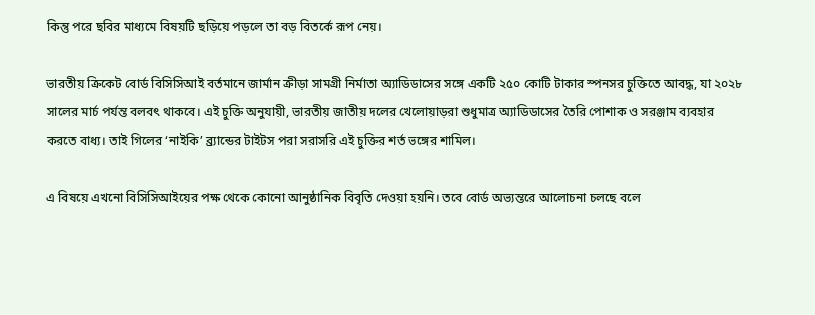কিন্তু পরে ছবির মাধ্যমে বিষয়টি ছড়িয়ে পড়লে তা বড় বিতর্কে রূপ নেয়।

ভারতীয় ক্রিকেট বোর্ড বিসিসিআই বর্তমানে জার্মান ক্রীড়া সামগ্রী নির্মাতা অ্যাডিডাসের সঙ্গে একটি ২৫০ কোটি টাকার স্পনসর চুক্তিতে আবদ্ধ, যা ২০২৮ সালের মার্চ পর্যন্ত বলবৎ থাকবে। এই চুক্তি অনুযায়ী, ভারতীয় জাতীয় দলের খেলোয়াড়রা শুধুমাত্র অ্যাডিডাসের তৈরি পোশাক ও সরঞ্জাম ব্যবহার করতে বাধ্য। তাই গিলের ‘নাইকি’ ব্র্যান্ডের টাইটস পরা সরাসরি এই চুক্তির শর্ত ভঙ্গের শামিল।

এ বিষয়ে এখনো বিসিসিআইয়ের পক্ষ থেকে কোনো আনুষ্ঠানিক বিবৃতি দেওয়া হয়নি। তবে বোর্ড অভ্যন্তরে আলোচনা চলছে বলে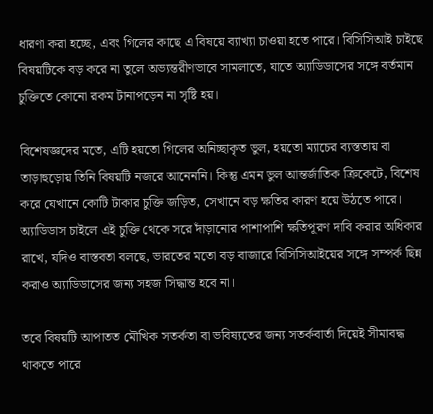ধারণা করা হচ্ছে, এবং গিলের কাছে এ বিষয়ে ব্যাখ্যা চাওয়া হতে পারে। বিসিসিআই চাইছে বিষয়টিকে বড় করে না তুলে অভ্যন্তরীণভাবে সামলাতে, যাতে অ্যাডিডাসের সঙ্গে বর্তমান চুক্তিতে কোনো রকম টানাপড়েন না সৃষ্টি হয়।

বিশেষজ্ঞদের মতে, এটি হয়তো গিলের অনিচ্ছাকৃত ভুল, হয়তো ম্যাচের ব্যস্ততায় বা তাড়াহুড়োয় তিনি বিষয়টি নজরে আনেননি। কিন্তু এমন ভুল আন্তর্জাতিক ক্রিকেটে, বিশেষ করে যেখানে কোটি টাকার চুক্তি জড়িত, সেখানে বড় ক্ষতির কারণ হয়ে উঠতে পারে। অ্যাডিডাস চাইলে এই চুক্তি থেকে সরে দাঁড়ানোর পাশাপাশি ক্ষতিপূরণ দাবি করার অধিকার রাখে, যদিও বাস্তবতা বলছে, ভারতের মতো বড় বাজারে বিসিসিআইয়ের সঙ্গে সম্পর্ক ছিন্ন করাও অ্যাডিডাসের জন্য সহজ সিদ্ধান্ত হবে না।

তবে বিষয়টি আপাতত মৌখিক সতর্কতা বা ভবিষ্যতের জন্য সতর্কবার্তা দিয়েই সীমাবদ্ধ থাকতে পারে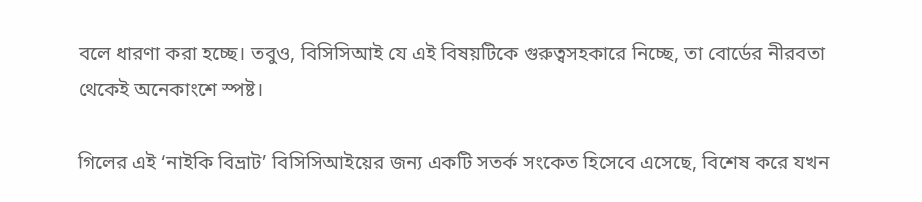বলে ধারণা করা হচ্ছে। তবুও, বিসিসিআই যে এই বিষয়টিকে গুরুত্বসহকারে নিচ্ছে, তা বোর্ডের নীরবতা থেকেই অনেকাংশে স্পষ্ট।

গিলের এই ‘নাইকি বিভ্রাট’ বিসিসিআইয়ের জন্য একটি সতর্ক সংকেত হিসেবে এসেছে, বিশেষ করে যখন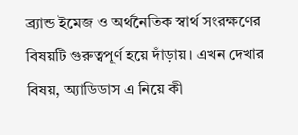ব্র্যান্ড ইমেজ ও অর্থনৈতিক স্বার্থ সংরক্ষণের বিষয়টি গুরুত্বপূর্ণ হয়ে দাঁড়ায়। এখন দেখার বিষয়, অ্যাডিডাস এ নিয়ে কী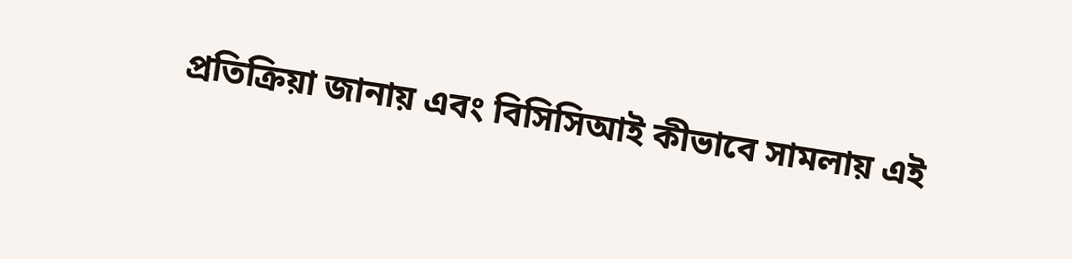প্রতিক্রিয়া জানায় এবং বিসিসিআই কীভাবে সামলায় এই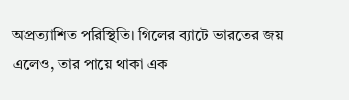অপ্রত্যাশিত পরিস্থিতি। গিলের ব্যাটে ভারতের জয় এলেও, তার পায়ে থাকা এক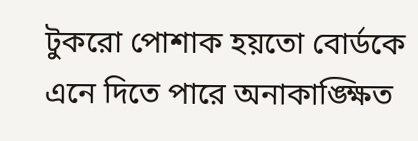টুকরো পোশাক হয়তো বোর্ডকে এনে দিতে পারে অনাকাঙ্ক্ষিত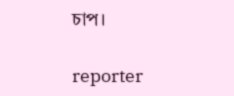চাপ।

reporter